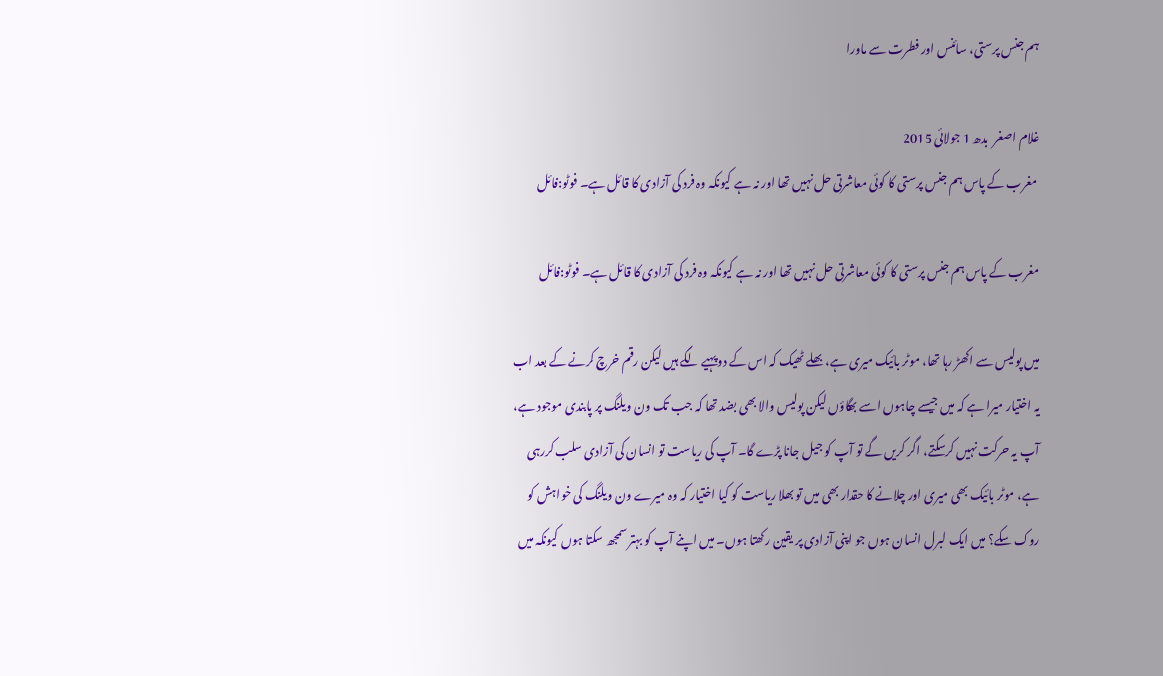ہم جنس پرستی، سائنس اور فطرت سے ماورا

غلام اصغر  بدھ 1 جولائی 2015
 مغرب کے پاس ہم جنس پرستی کا کوئی معاشرتی حل نہیں تھا اور نہ ہے کیونکہ وہ فرد کی آزادی کا قائل ہے۔ فوٹو:فائل

مغرب کے پاس ہم جنس پرستی کا کوئی معاشرتی حل نہیں تھا اور نہ ہے کیونکہ وہ فرد کی آزادی کا قائل ہے۔ فوٹو:فائل

میں پولیس سے اکھڑ رہا تھا، موٹر بائیک میری ہے، بھلے ٹھیک کہ اس کے دو پہیے لگے ہیں لیکن رقم خرچ کرنے کے بعد اب یہ اختیار میرا ہے کہ میں جیسے چاہوں اسے بھگاؤں لیکن پولیس والا بھی بضد تھا کہ جب تک ون ویلنگ پر پابندی موجود ہے، آپ یہ حرکت نہیں کرسکتے، اگر کریں گے تو آپ کو جیل جانا پڑے گا۔ آپ کی ریاست تو انسان کی آزادی سلب کررہی ہے، موٹر بائیک بھی میری اور چلانے کا حقدار بھی میں تو بھلا ریاست کو کیا اختیار کہ وہ میرے ون ویلنگ کی خواہش کو روک سکے؟ میں ایک لبرل انسان ہوں جو اپنی آزادی پر یقین رکھتا ہوں۔ میں اپنے آپ کو بہتر سمجھ سکتا ہوں کیونکہ میں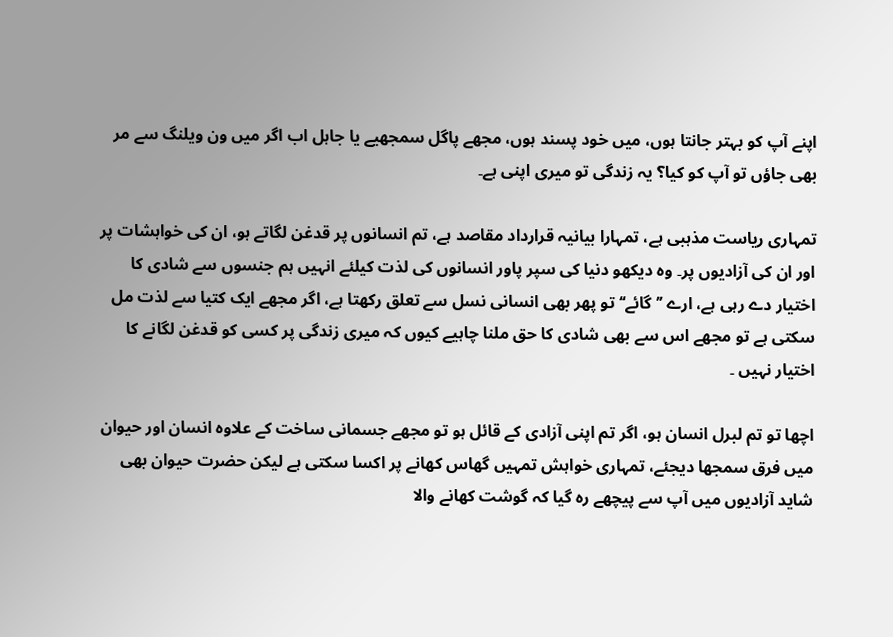اپنے آپ کو بہتر جانتا ہوں، میں خود پسند ہوں، مجھے پاگل سمجھیے یا جاہل اب اگر میں ون ویلنگ سے مر بھی جاؤں تو آپ کو کیا؟ یہ زندگی تو میری اپنی ہے۔

تمہاری ریاست مذہبی ہے، تمہارا بیانیہ قرارداد مقاصد ہے، تم انسانوں پر قدغن لگاتے ہو، ان کی خواہشات پر اور ان کی آزادیوں پر۔ وہ دیکھو دنیا کی سپر پاور انسانوں کی لذت کیلئے انہیں ہم جنسوں سے شادی کا اختیار دے رہی ہے، ارے ’’گائے‘‘ تو پھر بھی انسانی نسل سے تعلق رکھتا ہے، اگر مجھے ایک کتیا سے لذت مل سکتی ہے تو مجھے اس سے بھی شادی کا حق ملنا چاہیے کیوں کہ میری زندگی پر کسی کو قدغن لگانے کا اختیار نہیں ۔

اچھا تو تم لبرل انسان ہو، اگر تم اپنی آزادی کے قائل ہو تو مجھے جسمانی ساخت کے علاوہ انسان اور حیوان میں فرق سمجھا دیجئے، تمہاری خواہش تمہیں گھاس کھانے پر اکسا سکتی ہے لیکن حضرت حیوان بھی شاید آزادیوں میں آپ سے پیچھے رہ گیا کہ گوشت کھانے والا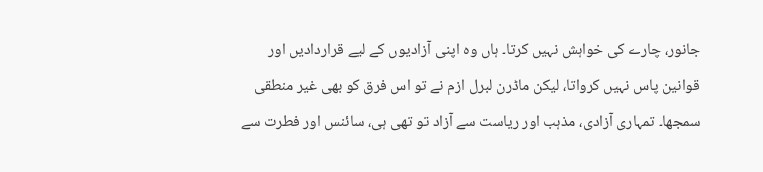جانور، چارے کی خواہش نہیں کرتا۔ ہاں وہ اپنی آزادیوں کے لیے قراردادیں اور قوانین پاس نہیں کرواتا، لیکن ماڈرن لبرل ازم نے تو اس فرق کو بھی غیر منطقی سمجھا۔ تمہاری آزادی، مذہب اور ریاست سے آزاد تو تھی ہی، سائنس اور فطرت سے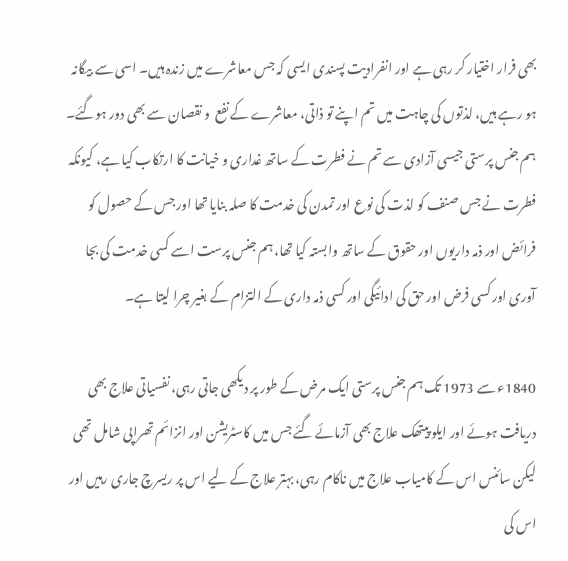بھی فرار اختیار کر رہی ہے اور انفرادیت پسندی ایسی کہ جس معاشرے میں زندہ ہیں۔ اسی سے بیگانہ ہو رہے ہیں، لذتوں کی چاہت میں تم اپنے تو ذاتی، معاشرے کے نفع  و نقصان سے بھی دور ہوگئے۔ ہم جنس پرستی جیسی آزادی سے تم نے فطرت کے ساتھ غداری و خیانت کا ارتکاب کیا ہے، کیونکہ فطرت نے جس صنف کو لذت کی نوع اور تمدن کی خدمت کا صلہ بنایا تھا اور جس کے حصول کو فرائض اور ذمہ داریوں اور حقوق کے ساتھ وابستہ کیا تھا، ہم جنس پرست اسے کسی خدمت کی بجا آوری اور کسی فرض اور حق کی ادائیگی اور کسی ذمہ داری کے التزام کے بغیر چرا لیتا ہے۔

1840ء سے 1973 تک ہم جنس پرستی ایک مرض کے طور پر دیکھی جاتی رہی، نفسیاتی علاج بھی دریافت ہوئے اور ایلو پیتھک علاج بھی آزمائے گئے جس میں کاسٹریشن اور انزائم تھراپی شامل تھی لیکن سائنس اس کے کامیاب علاج میں ناکام رہی، بہتر علاج کے لیے اس پر ریسرچ جاری رہیں اور اس کی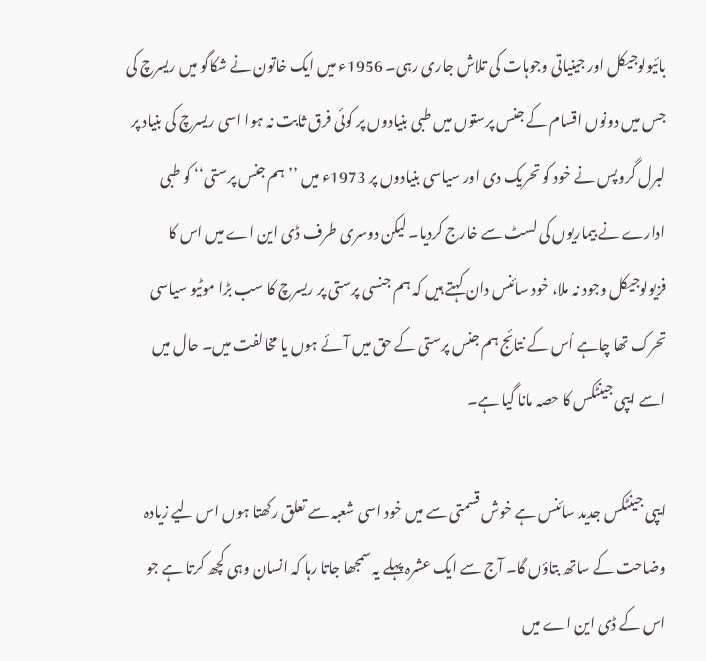بائیولوجیکل اور جینیاتی وجوہات کی تلاش جاری رہی۔ 1956ء میں ایک خاتون نے شکاگو میں ریسرچ کی جس میں دونوں اقسام کے جنس پرستوں میں طبی بنیادوں پر کوئی فرق ثابت نہ ہوا اسی ریسرچ کی بنیاد پر لبرل گروپس نے خود کو تحریک دی اور سیاسی بنیادوں پر 1973ء میں ’’ہم جنس پرستی‘‘ کو طبی ادارے نے بیماریوں کی لسٹ سے خارج کردیا۔ لیکن دوسری طرف ڈی این اے میں اس کا فزیولوجیکل وجود نہ ملا، خود سائنس دان کہتے ہیں کہ ہم جنسی پرستی پر ریسرچ کا سب بڑا موٹیو سیاسی تحرک تھا چاہے اُس کے نتائج ہم جنس پرستی کے حق میں آئے ہوں یا مخالفت میں۔ حال میں اسے ایپی جینٹکس کا حصہ مانا گیا ہے۔

ایپی جینٹکس جدید سائنس ہے خوش قسمتی سے میں خود اسی شعبہ سے تعلق رکھتا ہوں اس لیے زیادہ وضاحت کے ساتھ بتاؤں گا۔ آج سے ایک عشرہ پہلے یہ سمجھا جاتا رہا کہ انسان وہی کچھ کرتا ہے جو اس کے ڈی این اے میں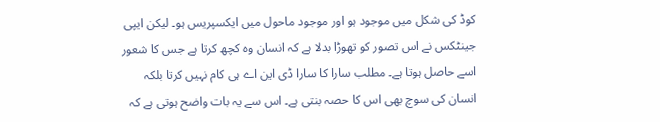کوڈ کی شکل میں موجود ہو اور موجود ماحول میں ایکسپریس ہو۔ لیکن ایپی جینٹکس نے اس تصور کو تھوڑا بدلا ہے کہ انسان وہ کچھ کرتا ہے جس کا شعور اسے حاصل ہوتا ہے۔ مطلب سارا کا سارا ڈی این اے ہی کام نہیں کرتا بلکہ انسان کی سوچ بھی اس کا حصہ بنتی ہے۔ اس سے یہ بات واضح ہوتی ہے کہ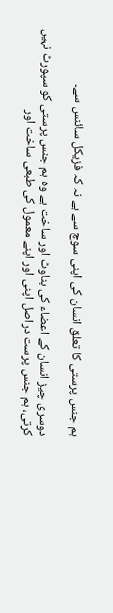ہم جنس پرستی کا تعلق انسان کی اپنی سوچ سے ہے نہ کہ فزیکل سائنس سے۔

دوسری چیز انسان کے اعضاء کی بناوٹ اور ساخت ہے وہ ہم جنس پرستی کو سپورٹ نہیں کرتی، ہم جنس پرست دراصل اپنی اور اپنے معمول کی طبعی ساخت اور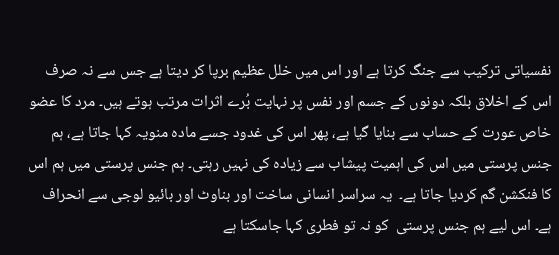نفسیاتی ترکیب سے جنگ کرتا ہے اور اس میں خلل عظیم برپا کر دیتا ہے جس سے نہ صرف اس کے اخلاق بلکہ دونوں کے جسم اور نفس پر نہایت بُرے اثرات مرتب ہوتے ہیں۔ مرد کا عضو خاص عورت کے حساب سے بنایا گیا ہے، پھر اس کی غدود جسے مادہ منویہ کہا جاتا ہے، ہم جنس پرستی میں اس کی اہمیت پیشاب سے زیادہ کی نہیں رہتی۔ ہم جنس پرستی میں ہم اس کا فنکشن گم کردیا جاتا ہے۔  یہ سراسر انسانی ساخت اور بناوٹ اور بائیو لوجی سے انحراف ہے۔ اس لیے ہم جنس پرستی  کو نہ تو فطری کہا جاسکتا ہے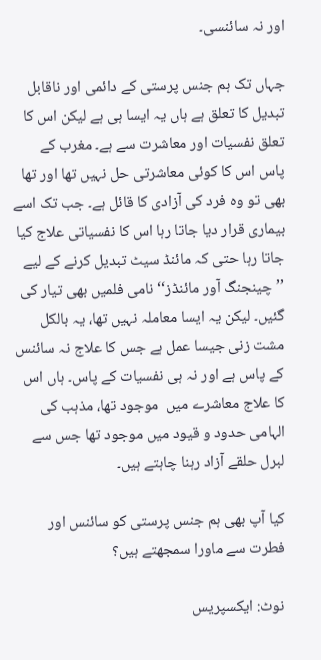اور نہ سائنسی۔

جہاں تک ہم جنس پرستی کے دائمی اور ناقابل تبدیل کا تعلق ہے ہاں یہ ایسا ہی ہے لیکن اس کا تعلق نفسیات اور معاشرت سے ہے۔ مغرب کے پاس اس کا کوئی معاشرتی حل نہیں تھا اور تھا بھی تو وہ فرد کی آزادی کا قائل ہے۔ جب تک اسے بیماری قرار دیا جاتا رہا اس کا نفسیاتی علاج کیا جاتا رہا حتی کہ مائنڈ سیٹ تبدیل کرنے کے لیے ’’چینجنگ آور مائنڈز‘‘ نامی فلمیں بھی تیار کی گئیں۔ لیکن یہ ایسا معاملہ نہیں تھا، یہ بالکل مشت زنی جیسا عمل ہے جس کا علاج نہ سائنس کے پاس ہے اور نہ ہی نفسیات کے پاس۔ ہاں اس کا علاج معاشرے میں  موجود تھا، مذہب کی الہامی حدود و قیود میں موجود تھا جس سے لبرل حلقے آزاد رہنا چاہتے ہیں۔

کیا آپ بھی ہم جنس پرستی کو سائنس اور فطرت سے ماورا سمجھتے ہیں؟

نوٹ: ایکسپریس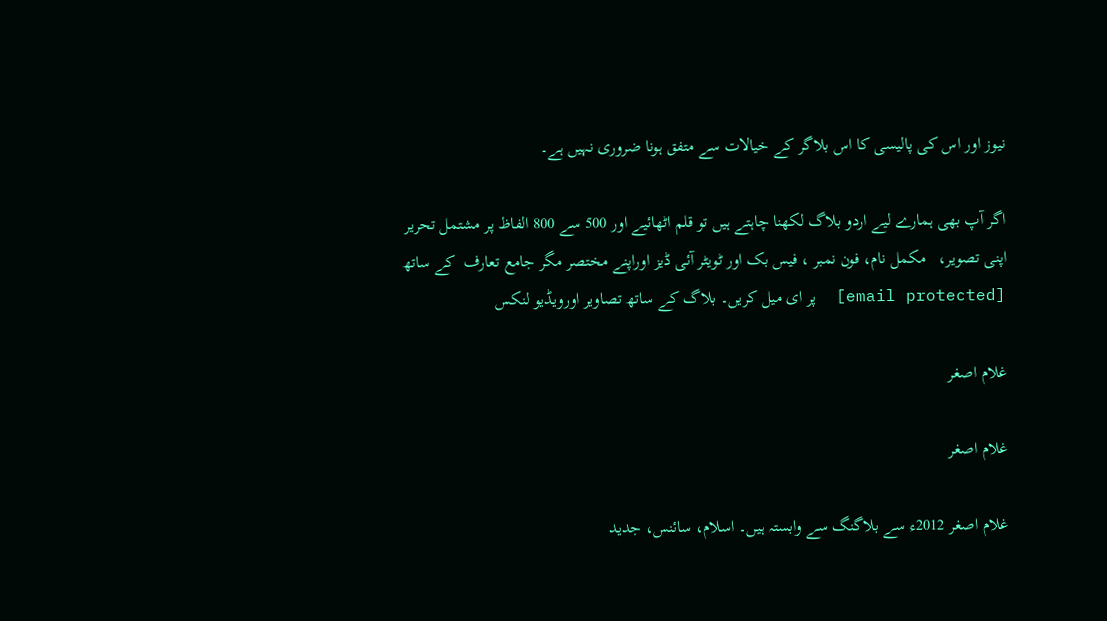نیوز اور اس کی پالیسی کا اس بلاگر کے خیالات سے متفق ہونا ضروری نہیں ہے۔

اگر آپ بھی ہمارے لیے اردو بلاگ لکھنا چاہتے ہیں تو قلم اٹھائیے اور 500 سے 800 الفاظ پر مشتمل تحریر اپنی تصویر،   مکمل نام، فون نمبر ، فیس بک اور ٹویٹر آئی ڈیز اوراپنے مختصر مگر جامع تعارف  کے ساتھ  [email protected]  پر ای میل کریں۔ بلاگ کے ساتھ تصاویر اورویڈیو لنکس

غلام اصغر

غلام اصغر

غلام اصغر 2012ء سے بلاگنگ سے وابستہ ہیں۔ اسلام، سائنس، جدید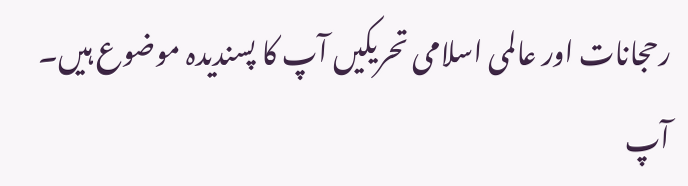رحجانات اور عالمی اسلامی تحریکیں آپ کا پسندیدہ موضوع ہیں۔ آپ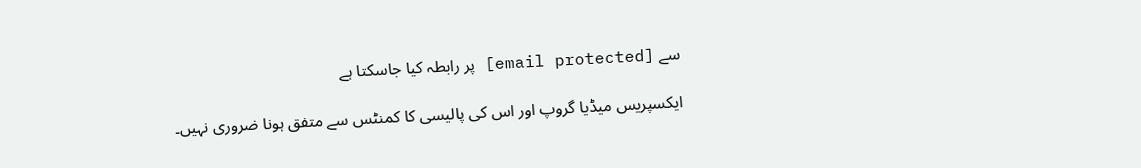سے [email protected] پر رابطہ کیا جاسکتا ہے

ایکسپریس میڈیا گروپ اور اس کی پالیسی کا کمنٹس سے متفق ہونا ضروری نہیں۔